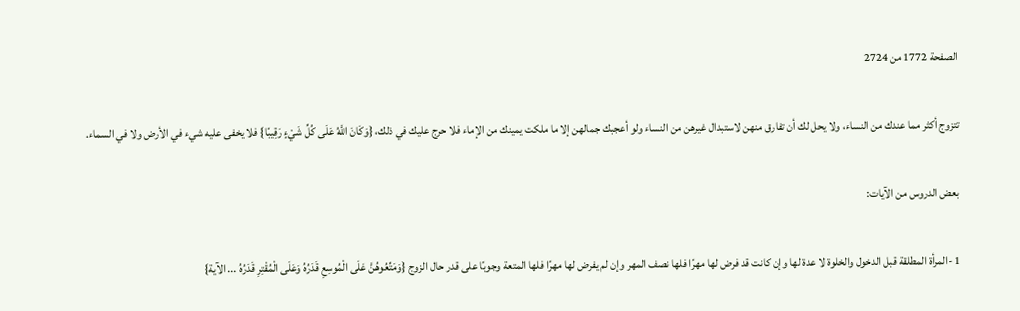الصفحة 1772 من 2724

تتزوج أكثر مما عندك من النساء، ولا يحل لك أن تفارق منهن لاستبدال غيرهن من النساء ولو أعجبك جمالهن إلا ما ملكت يمينك من الإماء فلا حرج عليك في ذلك، {وَكَانَ اللَّهُ عَلَى كُلِّ شَيْءٍ رَقِيبًا} فلا يخفى عليه شيء في الأرض ولا في السماء.

بعض الدروس من الآيات:

1 -المرأة المطلقة قبل الدخول والخلوة لا عدة لها وإن كانت قد فرض لها مهرًا فلها نصف المهر وإن لم يفرض لها مهرًا فلها المتعة وجوبًا على قدر حال الزوج {وَمَتِّعُوهُنَّ عَلَى الْمُوسِعِ قَدَرُهُ وَعَلَى الْمُقْتِرِ قَدَرُهُ ... الآية}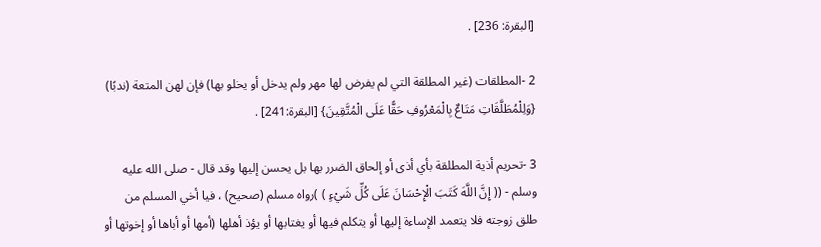[البقرة: 236] .

2 -المطلقات (غير المطلقة التي لم يفرض لها مهر ولم يدخل أو يخلو بها) فإن لهن المتعة (ندبًا) {وَلِلْمُطَلَّقَاتِ مَتَاعٌ بِالْمَعْرُوفِ حَقًّا عَلَى الْمُتَّقِينَ} [البقرة:241] .

3 -تحريم أذية المطلقة بأي أذى أو إلحاق الضرر بها بل يحسن إليها وقد قال - صلى الله عليه وسلم - (( إِنَّ اللَّهَ كَتَبَ الْإِحْسَانَ عَلَى كُلِّ شَيْءٍ ) )رواه مسلم (صحيح) ، فيا أخي المسلم من طلق زوجته فلا يتعمد الإساءة إليها أو يتكلم فيها أو يغتابها أو يؤذ أهلها (أمها أو أباها أو إخوتها أو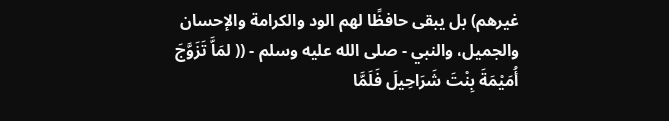غيرهم) بل يبقى حافظًا لهم الود والكرامة والإحسان والجميل، والنبي - صلى الله عليه وسلم - (( لمَاَّ تَزَوَّجَ أُمَيْمَةَ بِنْتَ شَرَاحِيلَ فَلَمَّا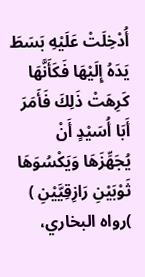أُدْخِلَتْ عَلَيْهِ بَسَطَ يَدَهُ إِلَيْهَا فَكَأَنَّهَا كَرِهَتْ ذَلِكَ فَأَمَرَ أَبَا أُسَيْدٍ أَنْ يُجَهِّزَهَا وَيَكْسُوَهَا ثَوْبَيْنِ رَازِقِيَّيْنِ ) )رواه البخاري،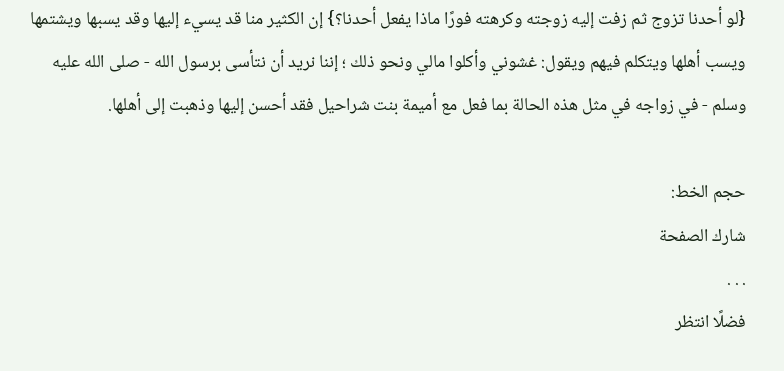{لو أحدنا تزوج ثم زفت إليه زوجته وكرهته فورًا ماذا يفعل أحدنا؟} إن الكثير منا قد يسيء إليها وقد يسبها ويشتمها ويسب أهلها ويتكلم فيهم ويقول: غشوني وأكلوا مالي ونحو ذلك ؛ إننا نريد أن نتأسى برسول الله - صلى الله عليه وسلم - في زواجه في مثل هذه الحالة بما فعل مع أميمة بنت شراحيل فقد أحسن إليها وذهبت إلى أهلها.

حجم الخط:
شارك الصفحة
. . .
فضلًا انتظر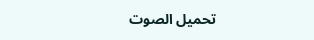تحميل الصوت